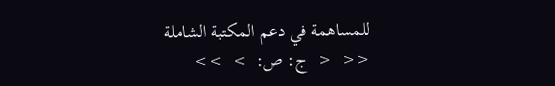للمساهمة في دعم المكتبة الشاملة
<<  <  ج: ص:  >  >>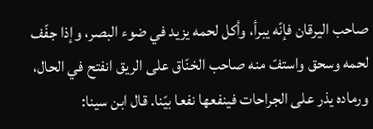صاحب اليرقان فإنّه يبرأ، وأكل لحمه يزيد في ضوء البصر، وإذا جفّف لحمه وسحق واستفّ منه صاحب الخنّاق على الريق انفتح في الحال، ورماده يذر على الجراحات فينفعها نفعا بيّنا. قال ابن سينا: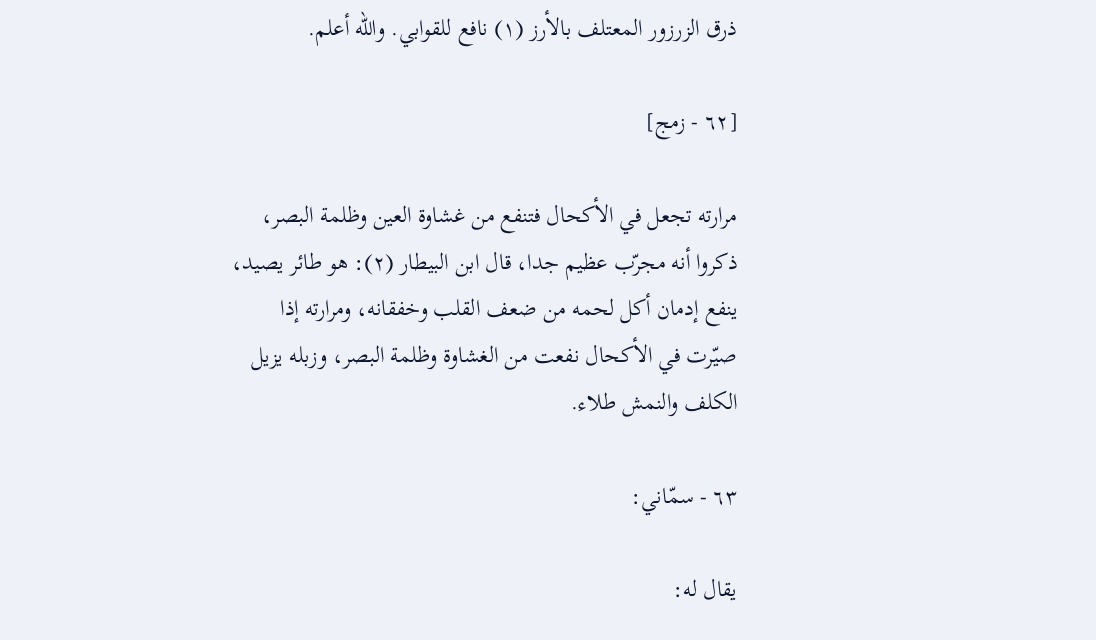ذرق الزرزور المعتلف بالأرز (١) نافع للقوابي. واللّه أعلم.

[٦٢ - زمج]

مرارته تجعل في الأكحال فتنفع من غشاوة العين وظلمة البصر، ذكروا أنه مجرّب عظيم جدا، قال ابن البيطار (٢): هو طائر يصيد، ينفع إدمان أكل لحمه من ضعف القلب وخفقانه، ومرارته إذا صيّرت في الأكحال نفعت من الغشاوة وظلمة البصر، وزبله يزيل الكلف والنمش طلاء.

٦٣ - سمّاني:

يقال له: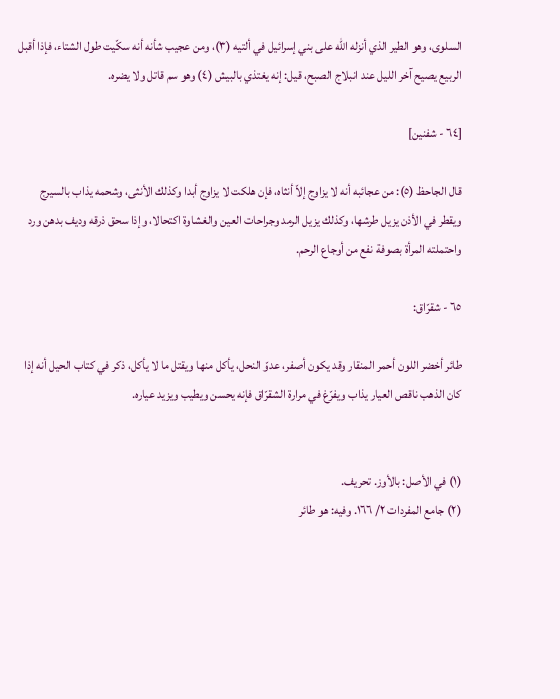السلوى، وهو الطير الذي أنزله اللّه على بني إسرائيل في ألتيه (٣)، ومن عجيب شأنه أنه سكّيت طول الشتاء، فإذا أقبل الربيع يصيح آخر الليل عند انبلاج الصبح، قيل: إنه يغتذي بالبيش (٤) وهو سم قاتل ولا يضره.

[٦٤ - شفنين]

قال الجاحظ (٥): من عجائبه أنه لا يزاوج إلاّ أنثاه، فإن هلكت لا يزاوج أبدا وكذلك الأنثى، وشحمه يذاب بالسيرج ويقطر في الأذن يزيل طرشها، وكذلك يزيل الرمد وجراحات العين والغشاوة اكتحالا، وإذا سحق ذرقه وديف بدهن ورد واحتملته المرأة بصوفة نفع من أوجاع الرحم.

٦٥ - شقرّاق:

طائر أخضر اللون أحمر المنقار وقد يكون أصفر، عدوّ النحل، يأكل منها ويقتل ما لا يأكل، ذكر في كتاب الحيل أنه إذا كان الذهب ناقص العيار يذاب ويفرّغ في مرارة الشقرّاق فإنه يحسن ويطيب ويزيد عياره.


(١) في الأصل: بالأوز. تحريف.
(٢) جامع المفردات ٢/ ١٦٦. وفيه: هو طائر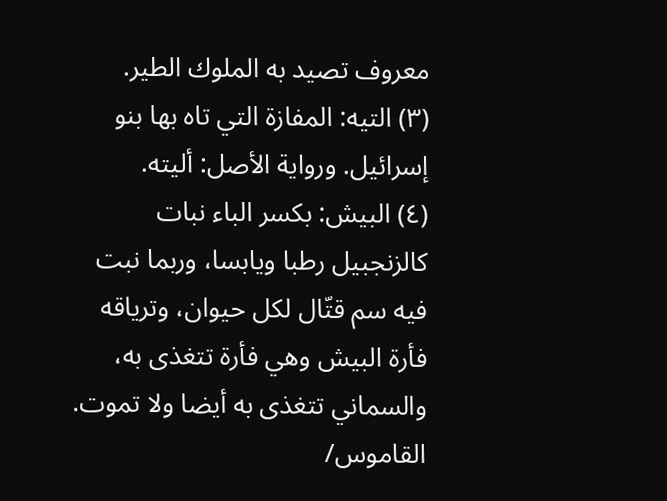معروف تصيد به الملوك الطير.
(٣) التيه: المفازة التي تاه بها بنو إسرائيل. ورواية الأصل: أليته.
(٤) البيش: بكسر الباء نبات كالزنجبيل رطبا ويابسا، وربما نبت فيه سم قتّال لكل حيوان، وترياقه فأرة البيش وهي فأرة تتغذى به، والسماني تتغذى به أيضا ولا تموت. القاموس/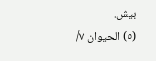بيش.
(٥) الحيوان ٧/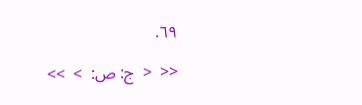٦٩.

<<  <  ج: ص:  >  >>